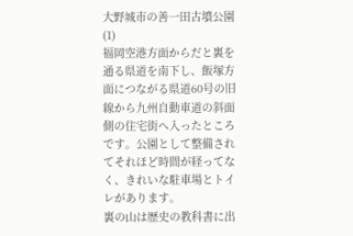大野城市の善一田古墳公園(1)
福岡空港方面からだと裏を通る県道を南下し、飯塚方面につながる県道60号の旧線から九州自動車道の斜面側の住宅街へ入ったところです。公園として整備されてそれほど時間が経ってなく、きれいな駐車場とトイレがあります。
裏の山は歴史の教科書に出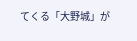てくる「大野城」が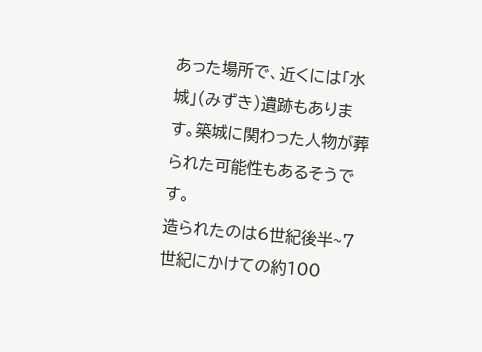あった場所で、近くには「水城」(みずき)遺跡もあります。築城に関わった人物が葬られた可能性もあるそうです。
造られたのは6世紀後半~7世紀にかけての約100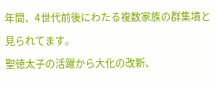年間、4世代前後にわたる複数家族の群集墳と見られてます。
聖徳太子の活躍から大化の改新、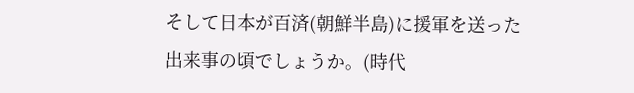そして日本が百済(朝鮮半島)に援軍を送った出来事の頃でしょうか。(時代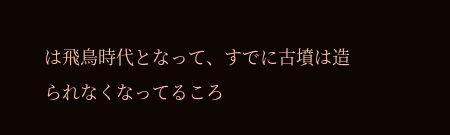は飛鳥時代となって、すでに古墳は造られなくなってるころ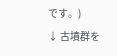です。)
↓ 古墳群を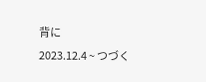背に
2023.12.4 ~ つづく